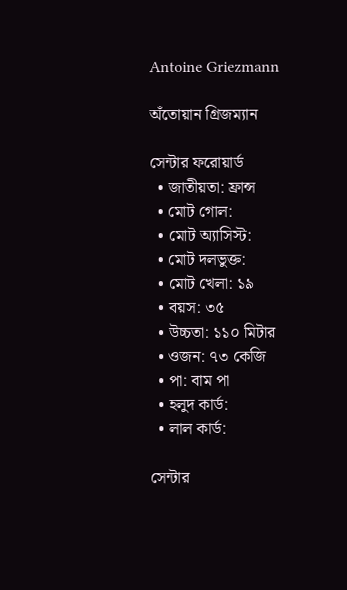Antoine Griezmann

অঁতোয়ান গ্রিজম্যান

সেন্টার ফরোয়ার্ড
  • জাতীয়তা: ফ্রান্স
  • মোট গোল:
  • মোট অ্যাসিস্ট:
  • মোট দলভুক্ত:
  • মোট খেলা: ১৯
  • বয়স: ৩৫
  • উচ্চতা: ১১০ মিটার
  • ওজন: ৭৩ কেজি
  • পা: বাম পা
  • হলুদ কার্ড:
  • লাল কার্ড:

সেন্টার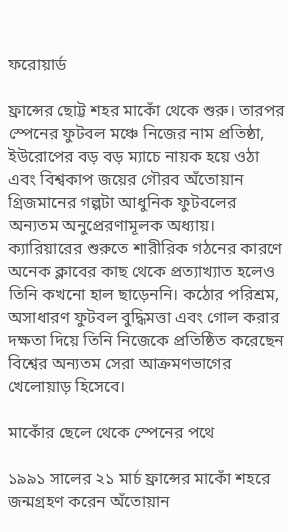ফরোয়ার্ড

ফ্রান্সের ছোট্ট শহর মাকোঁ থেকে শুরু। তারপর স্পেনের ফুটবল মঞ্চে নিজের নাম প্রতিষ্ঠা, ইউরোপের বড় বড় ম্যাচে নায়ক হয়ে ওঠা এবং বিশ্বকাপ জয়ের গৌরব অঁতোয়ান গ্রিজমানের গল্পটা আধুনিক ফুটবলের অন্যতম অনুপ্রেরণামূলক অধ্যায়। ক্যারিয়ারের শুরুতে শারীরিক গঠনের কারণে অনেক ক্লাবের কাছ থেকে প্রত্যাখ্যাত হলেও তিনি কখনো হাল ছাড়েননি। কঠোর পরিশ্রম, অসাধারণ ফুটবল বুদ্ধিমত্তা এবং গোল করার দক্ষতা দিয়ে তিনি নিজেকে প্রতিষ্ঠিত করেছেন বিশ্বের অন্যতম সেরা আক্রমণভাগের খেলোয়াড় হিসেবে।

মাকোঁর ছেলে থেকে স্পেনের পথে

১৯৯১ সালের ২১ মার্চ ফ্রান্সের মাকোঁ শহরে জন্মগ্রহণ করেন অঁতোয়ান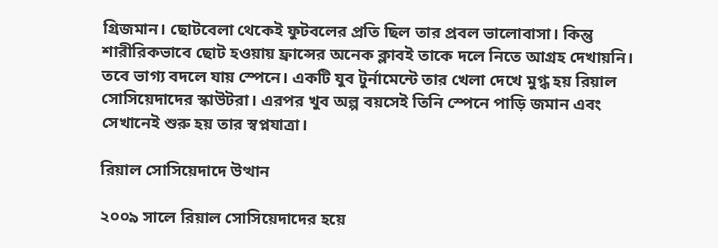গ্রিজমান। ছোটবেলা থেকেই ফুটবলের প্রতি ছিল তার প্রবল ভালোবাসা। কিন্তু শারীরিকভাবে ছোট হওয়ায় ফ্রান্সের অনেক ক্লাবই তাকে দলে নিতে আগ্রহ দেখায়নি। তবে ভাগ্য বদলে যায় স্পেনে। একটি যুব টুর্নামেন্টে তার খেলা দেখে মুগ্ধ হয় রিয়াল সোসিয়েদাদের স্কাউটরা। এরপর খুব অল্প বয়সেই তিনি স্পেনে পাড়ি জমান এবং সেখানেই শুরু হয় তার স্বপ্নযাত্রা।

রিয়াল সোসিয়েদাদে উত্থান

২০০৯ সালে রিয়াল সোসিয়েদাদের হয়ে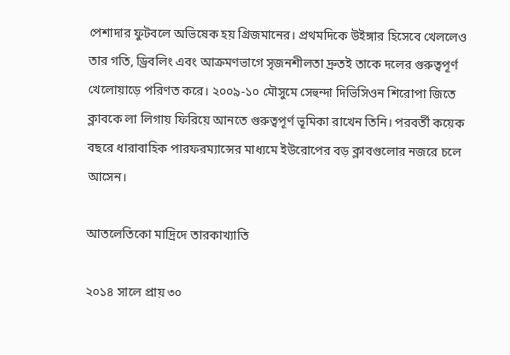পেশাদার ফুটবলে অভিষেক হয় গ্রিজমানের। প্রথমদিকে উইঙ্গার হিসেবে খেললেও তার গতি, ড্রিবলিং এবং আক্রমণভাগে সৃজনশীলতা দ্রুতই তাকে দলের গুরুত্বপূর্ণ খেলোয়াড়ে পরিণত করে। ২০০৯-১০ মৌসুমে সেহুন্দা দিভিসিওন শিরোপা জিতে ক্লাবকে লা লিগায় ফিরিয়ে আনতে গুরুত্বপূর্ণ ভূমিকা রাখেন তিনি। পরবর্তী কয়েক বছরে ধারাবাহিক পারফরম্যান্সের মাধ্যমে ইউরোপের বড় ক্লাবগুলোর নজরে চলে আসেন।

আতলেতিকো মাদ্রিদে তারকাখ্যাতি

২০১৪ সালে প্রায় ৩০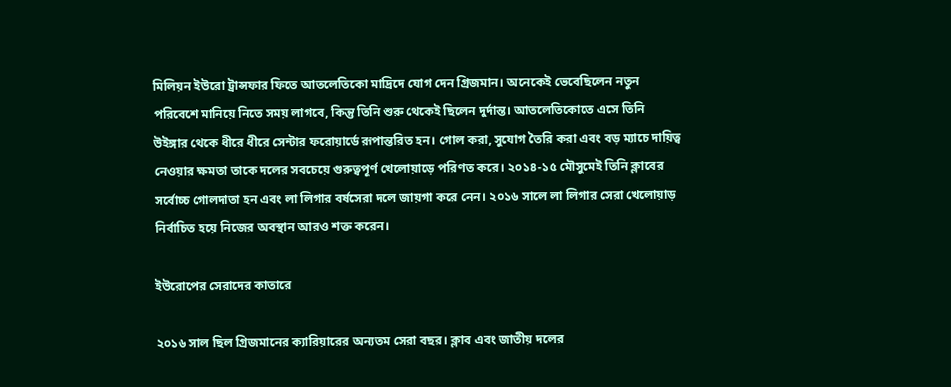মিলিয়ন ইউরো ট্রান্সফার ফিতে আতলেতিকো মাদ্রিদে যোগ দেন গ্রিজমান। অনেকেই ভেবেছিলেন নতুন পরিবেশে মানিয়ে নিতে সময় লাগবে, কিন্তু তিনি শুরু থেকেই ছিলেন দুর্দান্ত। আতলেতিকোতে এসে তিনি উইঙ্গার থেকে ধীরে ধীরে সেন্টার ফরোয়ার্ডে রূপান্তরিত হন। গোল করা, সুযোগ তৈরি করা এবং বড় ম্যাচে দায়িত্ব নেওয়ার ক্ষমতা তাকে দলের সবচেয়ে গুরুত্বপূর্ণ খেলোয়াড়ে পরিণত করে। ২০১৪-১৫ মৌসুমেই তিনি ক্লাবের সর্বোচ্চ গোলদাতা হন এবং লা লিগার বর্ষসেরা দলে জায়গা করে নেন। ২০১৬ সালে লা লিগার সেরা খেলোয়াড় নির্বাচিত হয়ে নিজের অবস্থান আরও শক্ত করেন।

ইউরোপের সেরাদের কাতারে

২০১৬ সাল ছিল গ্রিজমানের ক্যারিয়ারের অন্যতম সেরা বছর। ক্লাব এবং জাতীয় দলের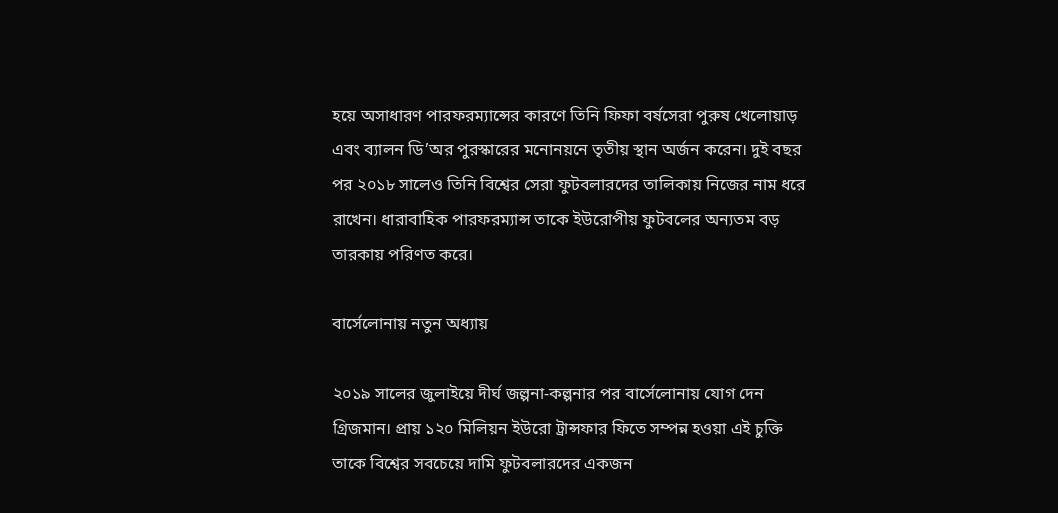হয়ে অসাধারণ পারফরম্যান্সের কারণে তিনি ফিফা বর্ষসেরা পুরুষ খেলোয়াড় এবং ব্যালন ডি’অর পুরস্কারের মনোনয়নে তৃতীয় স্থান অর্জন করেন। দুই বছর পর ২০১৮ সালেও তিনি বিশ্বের সেরা ফুটবলারদের তালিকায় নিজের নাম ধরে রাখেন। ধারাবাহিক পারফরম্যান্স তাকে ইউরোপীয় ফুটবলের অন্যতম বড় তারকায় পরিণত করে।

বার্সেলোনায় নতুন অধ্যায়

২০১৯ সালের জুলাইয়ে দীর্ঘ জল্পনা-কল্পনার পর বার্সেলোনায় যোগ দেন গ্রিজমান। প্রায় ১২০ মিলিয়ন ইউরো ট্রান্সফার ফিতে সম্পন্ন হওয়া এই চুক্তি তাকে বিশ্বের সবচেয়ে দামি ফুটবলারদের একজন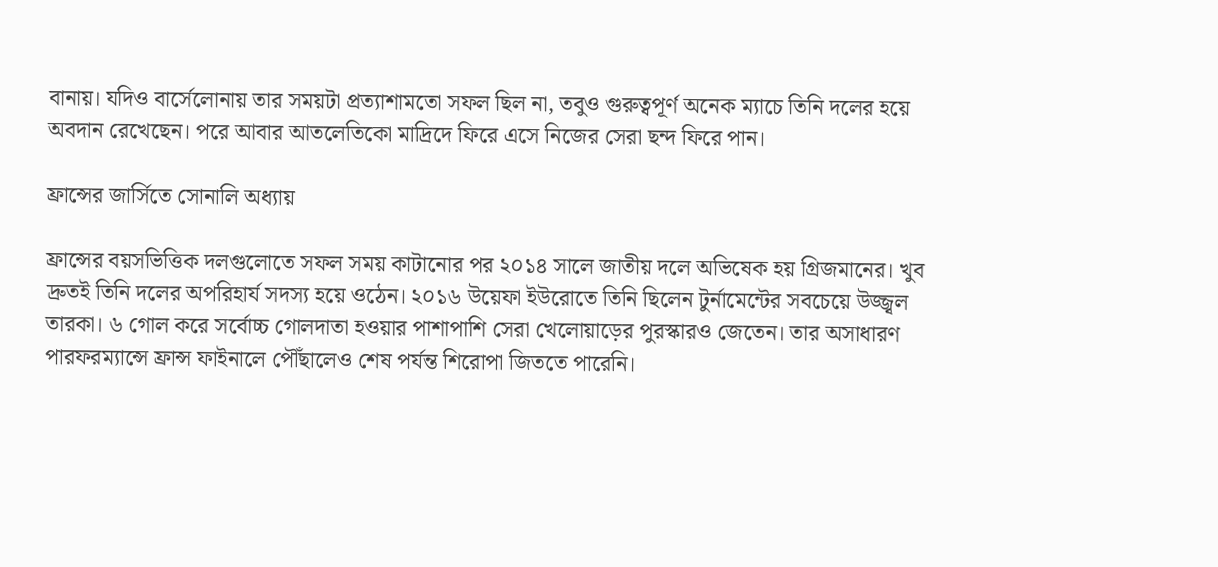বানায়। যদিও বার্সেলোনায় তার সময়টা প্রত্যাশামতো সফল ছিল না, তবুও গুরুত্বপূর্ণ অনেক ম্যাচে তিনি দলের হয়ে অবদান রেখেছেন। পরে আবার আতলেতিকো মাদ্রিদে ফিরে এসে নিজের সেরা ছন্দ ফিরে পান।

ফ্রান্সের জার্সিতে সোনালি অধ্যায়

ফ্রান্সের বয়সভিত্তিক দলগুলোতে সফল সময় কাটানোর পর ২০১৪ সালে জাতীয় দলে অভিষেক হয় গ্রিজমানের। খুব দ্রুতই তিনি দলের অপরিহার্য সদস্য হয়ে ওঠেন। ২০১৬ উয়েফা ইউরোতে তিনি ছিলেন টুর্নামেন্টের সবচেয়ে উজ্জ্বল তারকা। ৬ গোল করে সর্বোচ্চ গোলদাতা হওয়ার পাশাপাশি সেরা খেলোয়াড়ের পুরস্কারও জেতেন। তার অসাধারণ পারফরম্যান্সে ফ্রান্স ফাইনালে পৌঁছালেও শেষ পর্যন্ত শিরোপা জিততে পারেনি।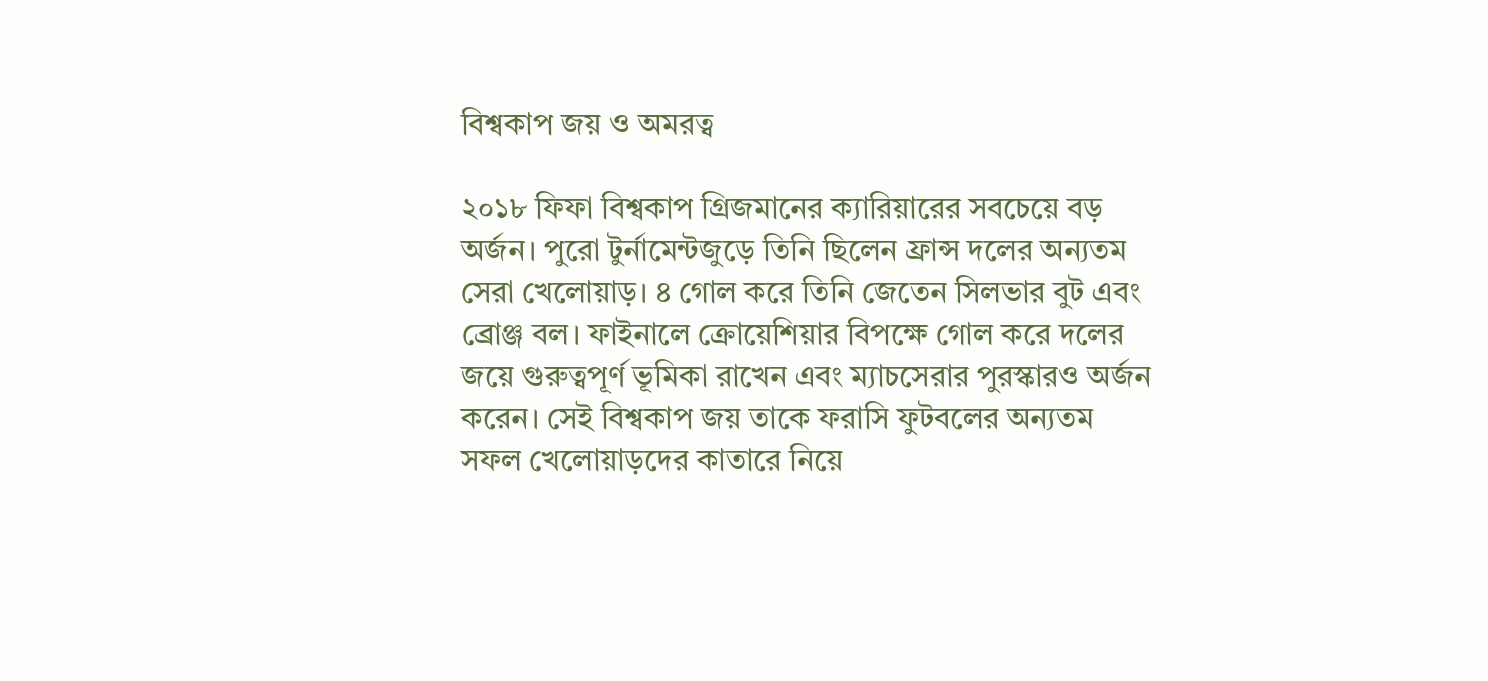বিশ্বকাপ জয় ও অমরত্ব

২০১৮ ফিফা বিশ্বকাপ গ্রিজমানের ক্যারিয়ারের সবচেয়ে বড় অর্জন। পুরো টুর্নামেন্টজুড়ে তিনি ছিলেন ফ্রান্স দলের অন্যতম সেরা খেলোয়াড়। ৪ গোল করে তিনি জেতেন সিলভার বুট এবং ব্রোঞ্জ বল। ফাইনালে ক্রোয়েশিয়ার বিপক্ষে গোল করে দলের জয়ে গুরুত্বপূর্ণ ভূমিকা রাখেন এবং ম্যাচসেরার পুরস্কারও অর্জন করেন। সেই বিশ্বকাপ জয় তাকে ফরাসি ফুটবলের অন্যতম সফল খেলোয়াড়দের কাতারে নিয়ে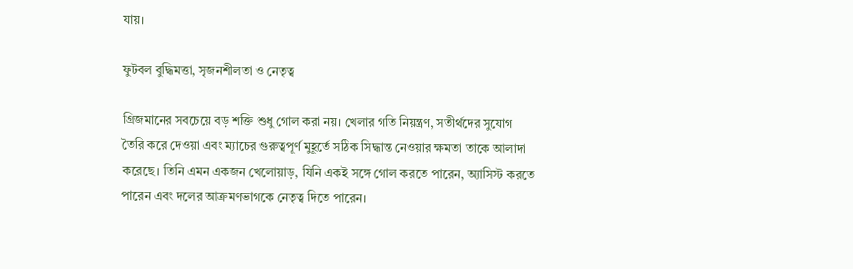যায়।

ফুটবল বুদ্ধিমত্তা, সৃজনশীলতা ও নেতৃত্ব

গ্রিজমানের সবচেয়ে বড় শক্তি শুধু গোল করা নয়। খেলার গতি নিয়ন্ত্রণ, সতীর্থদের সুযোগ তৈরি করে দেওয়া এবং ম্যাচের গুরুত্বপূর্ণ মুহূর্তে সঠিক সিদ্ধান্ত নেওয়ার ক্ষমতা তাকে আলাদা করেছে। তিনি এমন একজন খেলোয়াড়, যিনি একই সঙ্গে গোল করতে পারেন, অ্যাসিস্ট করতে পারেন এবং দলের আক্রমণভাগকে নেতৃত্ব দিতে পারেন।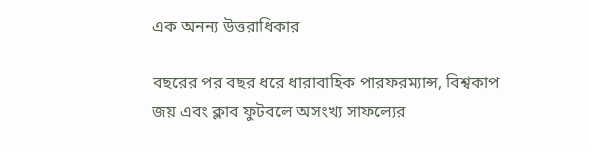এক অনন্য উত্তরাধিকার

বছরের পর বছর ধরে ধারাবাহিক পারফরম্যান্স, বিশ্বকাপ জয় এবং ক্লাব ফুটবলে অসংখ্য সাফল্যের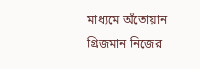মাধ্যমে অঁতোয়ান গ্রিজমান নিজের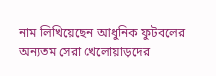নাম লিখিয়েছেন আধুনিক ফুটবলের অন্যতম সেরা খেলোয়াড়দের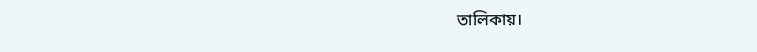তালিকায়।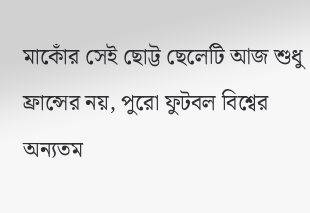মাকোঁর সেই ছোট্ট ছেলেটি আজ শুধু ফ্রান্সের নয়, পুরো ফুটবল বিশ্বের অন্যতম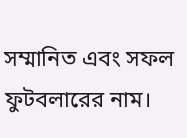সম্মানিত এবং সফল ফুটবলারের নাম।